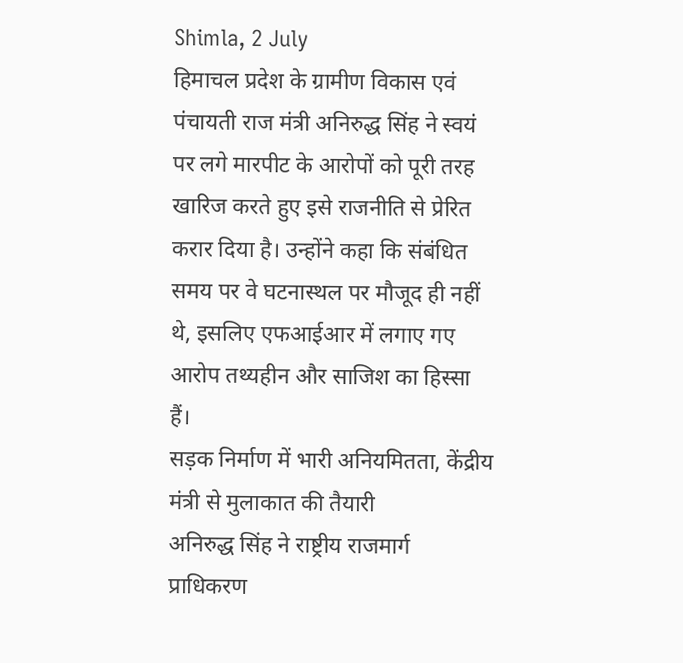Shimla, 2 July
हिमाचल प्रदेश के ग्रामीण विकास एवं पंचायती राज मंत्री अनिरुद्ध सिंह ने स्वयं पर लगे मारपीट के आरोपों को पूरी तरह खारिज करते हुए इसे राजनीति से प्रेरित करार दिया है। उन्होंने कहा कि संबंधित समय पर वे घटनास्थल पर मौजूद ही नहीं थे, इसलिए एफआईआर में लगाए गए आरोप तथ्यहीन और साजिश का हिस्सा हैं।
सड़क निर्माण में भारी अनियमितता, केंद्रीय मंत्री से मुलाकात की तैयारी
अनिरुद्ध सिंह ने राष्ट्रीय राजमार्ग प्राधिकरण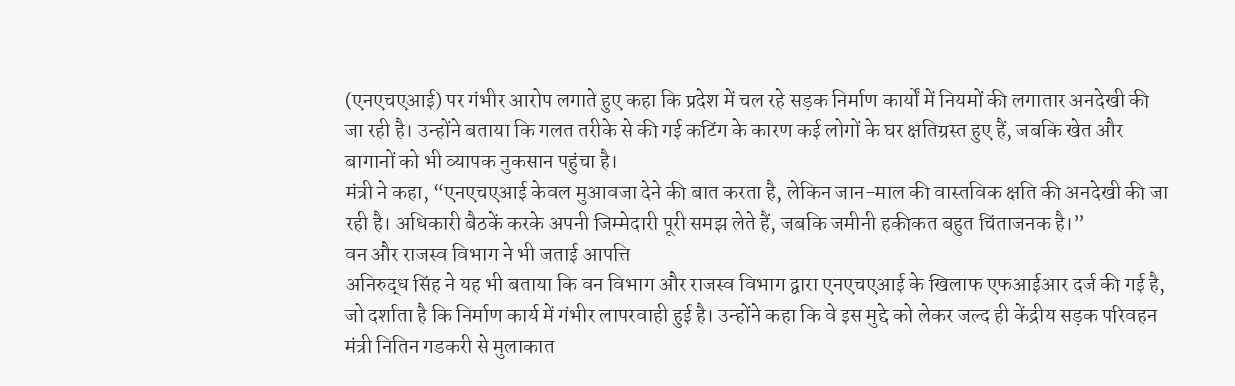(एनएचएआई) पर गंभीर आरोप लगाते हुए कहा कि प्रदेश में चल रहे सड़क निर्माण कार्यों में नियमों की लगातार अनदेखी की जा रही है। उन्होंने बताया कि गलत तरीके से की गई कटिंग के कारण कई लोगों के घर क्षतिग्रस्त हुए हैं, जबकि खेत और बागानों को भी व्यापक नुकसान पहुंचा है।
मंत्री ने कहा, “एनएचएआई केवल मुआवजा देने की बात करता है, लेकिन जान-माल की वास्तविक क्षति की अनदेखी की जा रही है। अधिकारी बैठकें करके अपनी जिम्मेदारी पूरी समझ लेते हैं, जबकि जमीनी हकीकत बहुत चिंताजनक है।”
वन और राजस्व विभाग ने भी जताई आपत्ति
अनिरुद्ध सिंह ने यह भी बताया कि वन विभाग और राजस्व विभाग द्वारा एनएचएआई के खिलाफ एफआईआर दर्ज की गई है, जो दर्शाता है कि निर्माण कार्य में गंभीर लापरवाही हुई है। उन्होंने कहा कि वे इस मुद्दे को लेकर जल्द ही केंद्रीय सड़क परिवहन मंत्री नितिन गडकरी से मुलाकात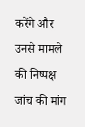करेंगे और उनसे मामले की निष्पक्ष जांच की मांग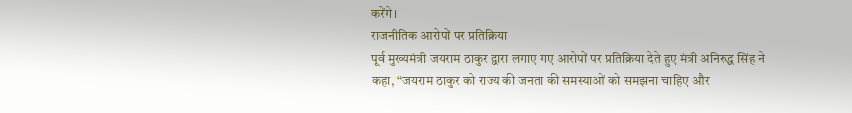करेंगे।
राजनीतिक आरोपों पर प्रतिक्रिया
पूर्व मुख्यमंत्री जयराम ठाकुर द्वारा लगाए गए आरोपों पर प्रतिक्रिया देते हुए मंत्री अनिरुद्ध सिंह ने कहा, “जयराम ठाकुर को राज्य की जनता की समस्याओं को समझना चाहिए और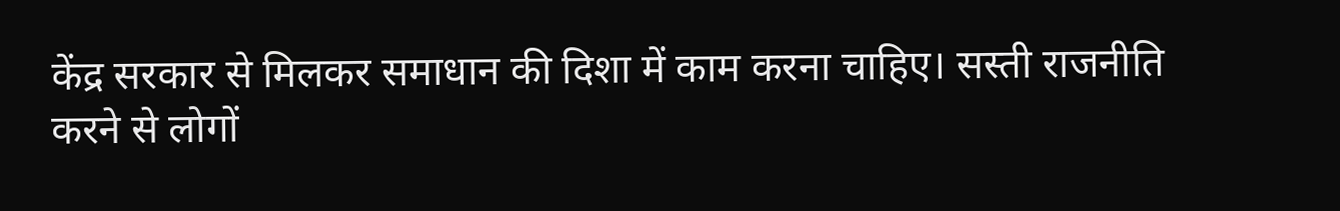केंद्र सरकार से मिलकर समाधान की दिशा में काम करना चाहिए। सस्ती राजनीति करने से लोगों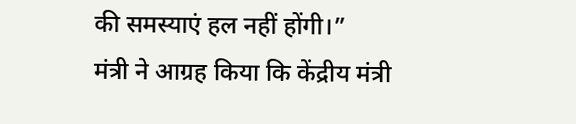की समस्याएं हल नहीं होंगी।”
मंत्री ने आग्रह किया कि केंद्रीय मंत्री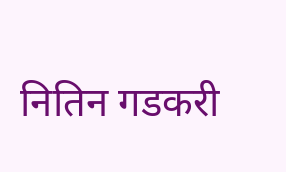नितिन गडकरी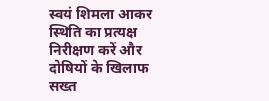स्वयं शिमला आकर स्थिति का प्रत्यक्ष निरीक्षण करें और दोषियों के खिलाफ सख्त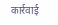कार्रवाई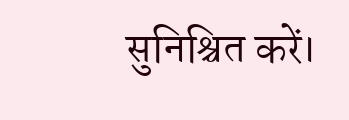सुनिश्चित करें।